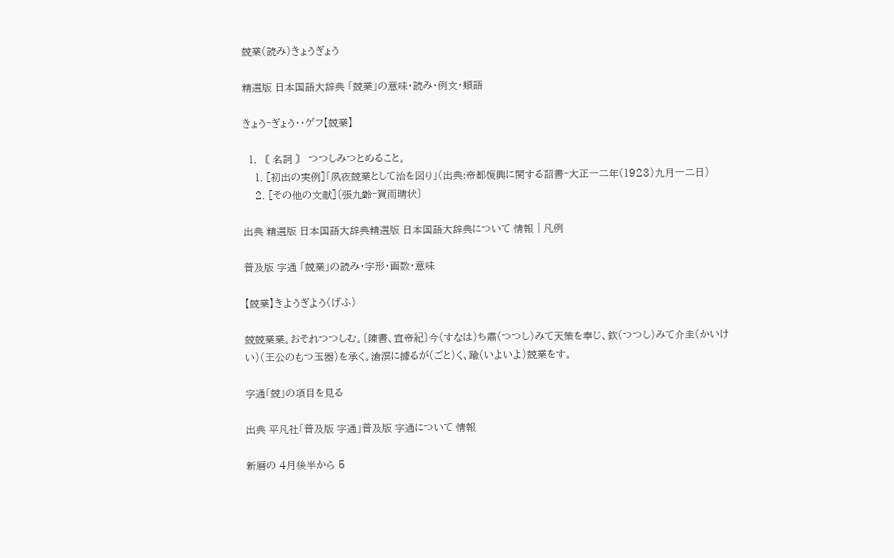兢業(読み)きょうぎょう

精選版 日本国語大辞典 「兢業」の意味・読み・例文・類語

きょう‐ぎょう‥ゲフ【兢業】

  1. 〘 名詞 〙 つつしみつとめること。
    1. [初出の実例]「夙夜兢業として治を図り」(出典:帝都復興に関する詔書‐大正一二年(1923)九月一二日)
    2. [その他の文献]〔張九齢‐賀雨晴状〕

出典 精選版 日本国語大辞典精選版 日本国語大辞典について 情報 | 凡例

普及版 字通 「兢業」の読み・字形・画数・意味

【兢業】きようぎよう(げふ)

兢兢業業。おそれつつしむ。〔陳書、宣帝紀〕今(すなは)ち肅(つつし)みて天策を奉じ、欽(つつし)みて介圭(かいけい)(王公のもつ玉器)を承く。滄溟に據るが(ごと)く、踰(いよいよ)兢業をす。

字通「兢」の項目を見る

出典 平凡社「普及版 字通」普及版 字通について 情報

新暦の 4月後半から 5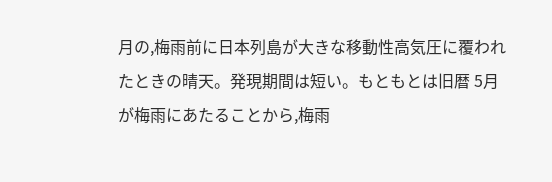月の,梅雨前に日本列島が大きな移動性高気圧に覆われたときの晴天。発現期間は短い。もともとは旧暦 5月が梅雨にあたることから,梅雨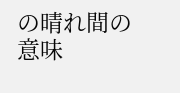の晴れ間の意味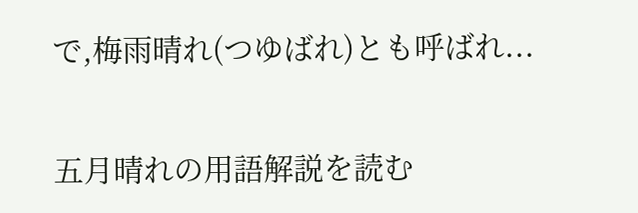で,梅雨晴れ(つゆばれ)とも呼ばれ...

五月晴れの用語解説を読む